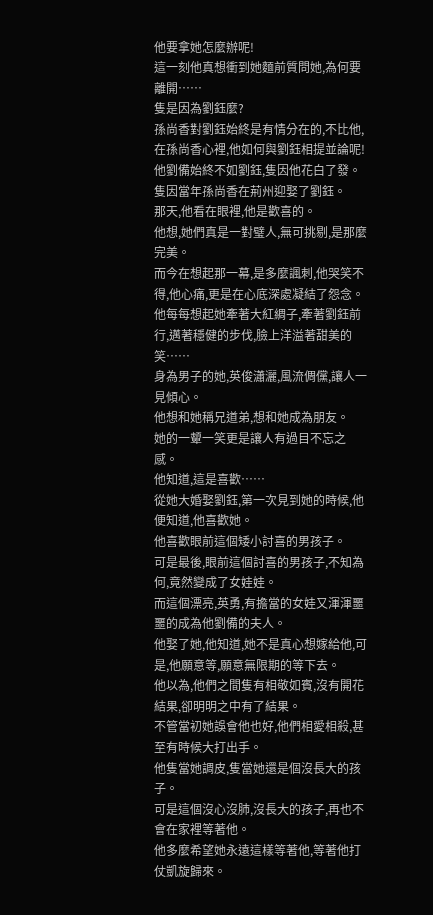他要拿她怎麼辦呢!
這一刻他真想衝到她麵前質問她,為何要離開……
隻是因為劉鈺麼?
孫尚香對劉鈺始終是有情分在的,不比他,在孫尚香心裡,他如何與劉鈺相提並論呢!
他劉備始終不如劉鈺,隻因他花白了發。
隻因當年孫尚香在荊州迎娶了劉鈺。
那天,他看在眼裡,他是歡喜的。
他想,她們真是一對璧人,無可挑剔,是那麼完美。
而今在想起那一幕,是多麼諷刺,他哭笑不得,他心痛,更是在心底深處凝結了怨念。
他每每想起她牽著大紅綢子,牽著劉鈺前行,邁著穩健的步伐,臉上洋溢著甜美的笑……
身為男子的她,英俊瀟灑,風流倜儻,讓人一見傾心。
他想和她稱兄道弟,想和她成為朋友。
她的一顰一笑更是讓人有過目不忘之感。
他知道,這是喜歡……
從她大婚娶劉鈺,第一次見到她的時候,他便知道,他喜歡她。
他喜歡眼前這個矮小討喜的男孩子。
可是最後,眼前這個討喜的男孩子,不知為何,竟然變成了女娃娃。
而這個漂亮,英勇,有擔當的女娃又渾渾噩噩的成為他劉備的夫人。
他娶了她,他知道,她不是真心想嫁給他,可是,他願意等,願意無限期的等下去。
他以為,他們之間隻有相敬如賓,沒有開花結果,卻明明之中有了結果。
不管當初她誤會他也好,他們相愛相殺,甚至有時候大打出手。
他隻當她調皮,隻當她還是個沒長大的孩子。
可是這個沒心沒肺,沒長大的孩子,再也不會在家裡等著他。
他多麼希望她永遠這樣等著他,等著他打仗凱旋歸來。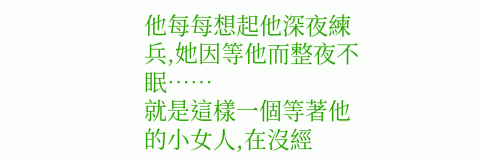他每每想起他深夜練兵,她因等他而整夜不眠……
就是這樣一個等著他的小女人,在沒經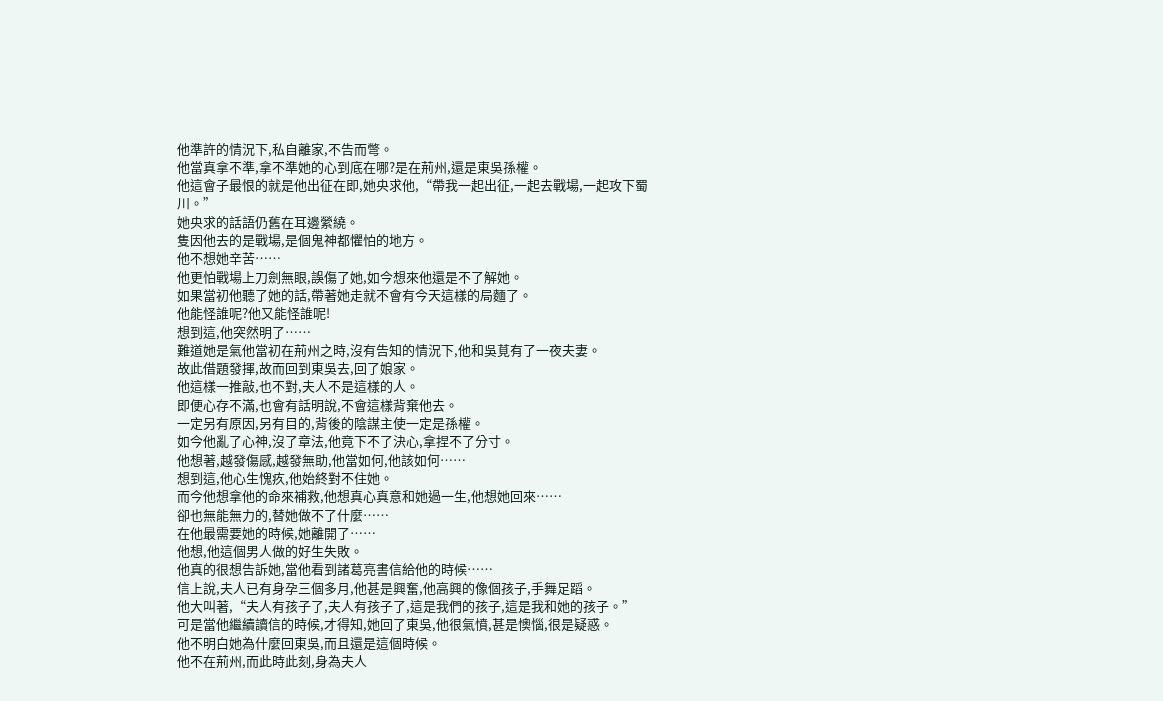他準許的情況下,私自離家,不告而彆。
他當真拿不準,拿不準她的心到底在哪?是在荊州,還是東吳孫權。
他這會子最恨的就是他出征在即,她央求他,“帶我一起出征,一起去戰場,一起攻下蜀川。”
她央求的話語仍舊在耳邊縈繞。
隻因他去的是戰場,是個鬼神都懼怕的地方。
他不想她辛苦……
他更怕戰場上刀劍無眼,誤傷了她,如今想來他還是不了解她。
如果當初他聽了她的話,帶著她走就不會有今天這樣的局麵了。
他能怪誰呢?他又能怪誰呢!
想到這,他突然明了……
難道她是氣他當初在荊州之時,沒有告知的情況下,他和吳莧有了一夜夫妻。
故此借題發揮,故而回到東吳去,回了娘家。
他這樣一推敲,也不對,夫人不是這樣的人。
即便心存不滿,也會有話明說,不會這樣背棄他去。
一定另有原因,另有目的,背後的陰謀主使一定是孫權。
如今他亂了心神,沒了章法,他竟下不了決心,拿捏不了分寸。
他想著,越發傷感,越發無助,他當如何,他該如何……
想到這,他心生愧疚,他始終對不住她。
而今他想拿他的命來補救,他想真心真意和她過一生,他想她回來……
卻也無能無力的,替她做不了什麼……
在他最需要她的時候,她離開了……
他想,他這個男人做的好生失敗。
他真的很想告訴她,當他看到諸葛亮書信給他的時候……
信上說,夫人已有身孕三個多月,他甚是興奮,他高興的像個孩子,手舞足蹈。
他大叫著,“夫人有孩子了,夫人有孩子了,這是我們的孩子,這是我和她的孩子。”
可是當他繼續讀信的時候,才得知,她回了東吳,他很氣憤,甚是懊惱,很是疑惑。
他不明白她為什麼回東吳,而且還是這個時候。
他不在荊州,而此時此刻,身為夫人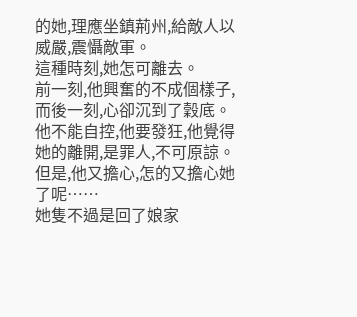的她,理應坐鎮荊州,給敵人以威嚴,震懾敵軍。
這種時刻,她怎可離去。
前一刻,他興奮的不成個樣子,而後一刻,心卻沉到了穀底。
他不能自控,他要發狂,他覺得她的離開,是罪人,不可原諒。
但是,他又擔心,怎的又擔心她了呢……
她隻不過是回了娘家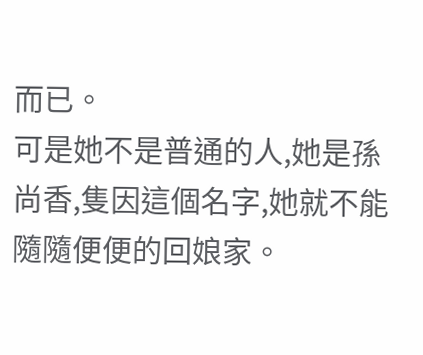而已。
可是她不是普通的人,她是孫尚香,隻因這個名字,她就不能隨隨便便的回娘家。